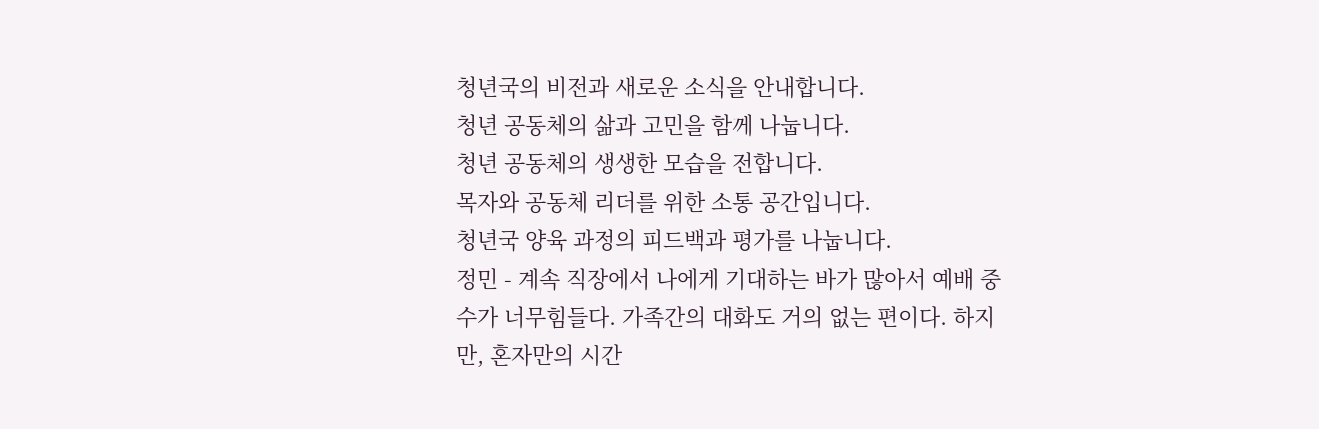청년국의 비전과 새로운 소식을 안내합니다.
청년 공동체의 삶과 고민을 함께 나눕니다.
청년 공동체의 생생한 모습을 전합니다.
목자와 공동체 리더를 위한 소통 공간입니다.
청년국 양육 과정의 피드백과 평가를 나눕니다.
정민 - 계속 직장에서 나에게 기대하는 바가 많아서 예배 중수가 너무힘들다. 가족간의 대화도 거의 없는 편이다. 하지만, 혼자만의 시간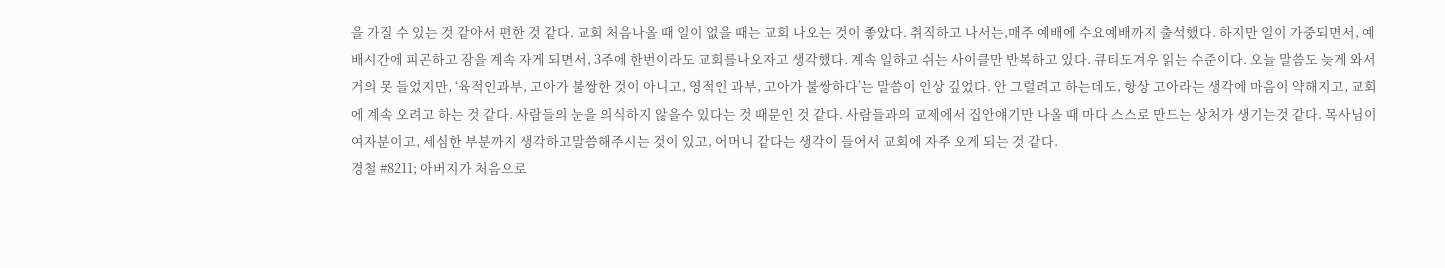을 가질 수 있는 것 같아서 편한 것 같다. 교회 처음나올 때 일이 없을 때는 교회 나오는 것이 좋았다. 취직하고 나서는,매주 예배에 수요예배까지 출석했다. 하지만 일이 가중되면서, 예배시간에 피곤하고 잠을 계속 자게 되면서, 3주에 한번이라도 교회를나오자고 생각했다. 계속 일하고 쉬는 사이클만 반복하고 있다. 큐티도겨우 읽는 수준이다. 오늘 말씀도 늦게 와서 거의 못 들었지만, ‘육적인과부, 고아가 불쌍한 것이 아니고, 영적인 과부, 고아가 불쌍하다’는 말씀이 인상 깊었다. 안 그럴려고 하는데도, 항상 고아라는 생각에 마음이 약해지고, 교회에 계속 오려고 하는 것 같다. 사람들의 눈을 의식하지 않을수 있다는 것 때문인 것 같다. 사람들과의 교제에서 집안얘기만 나올 때 마다 스스로 만드는 상처가 생기는것 같다. 목사님이 여자분이고, 세심한 부분까지 생각하고말씀해주시는 것이 있고, 어머니 같다는 생각이 들어서 교회에 자주 오게 되는 것 같다.
경철 #8211; 아버지가 처음으로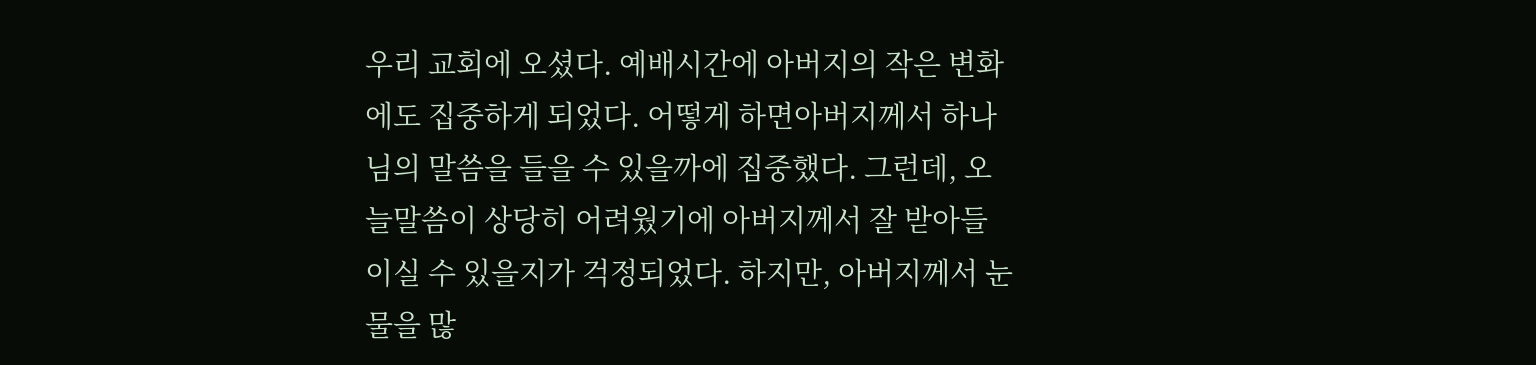우리 교회에 오셨다. 예배시간에 아버지의 작은 변화에도 집중하게 되었다. 어떻게 하면아버지께서 하나님의 말씀을 들을 수 있을까에 집중했다. 그런데, 오늘말씀이 상당히 어려웠기에 아버지께서 잘 받아들이실 수 있을지가 걱정되었다. 하지만, 아버지께서 눈물을 많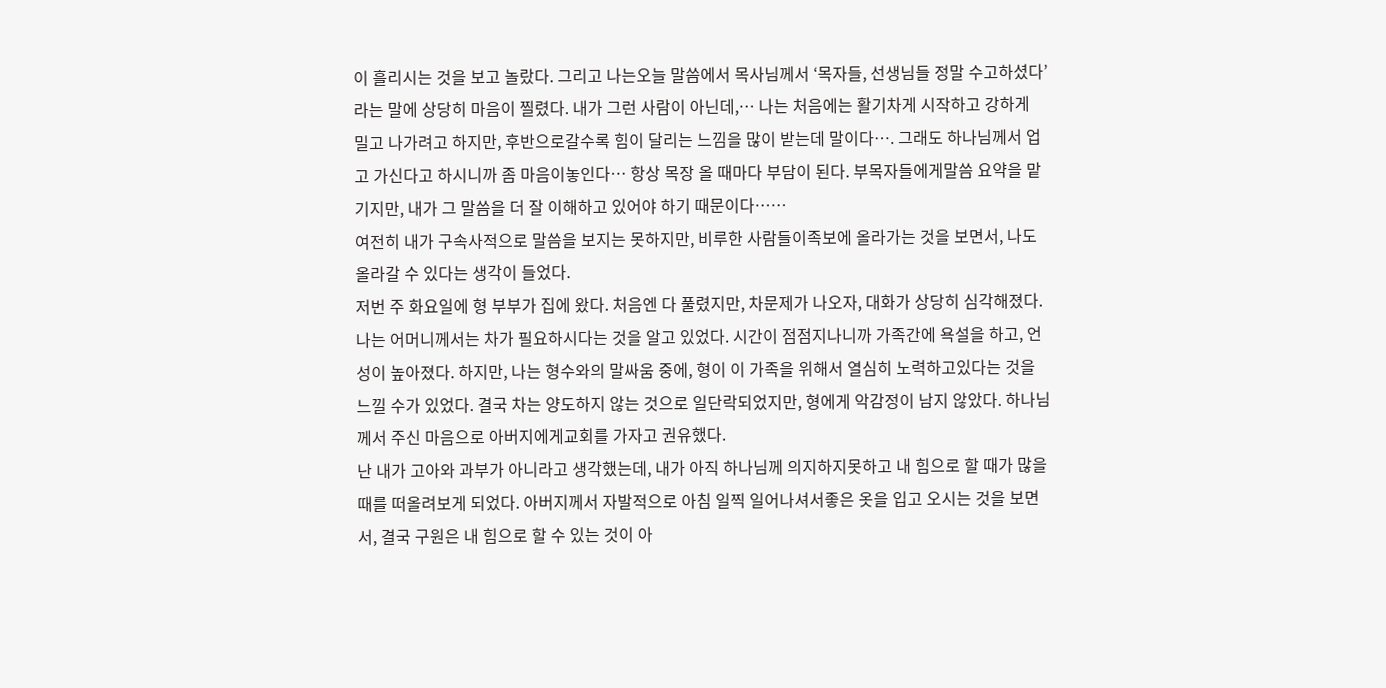이 흘리시는 것을 보고 놀랐다. 그리고 나는오늘 말씀에서 목사님께서 ‘목자들, 선생님들 정말 수고하셨다’ 라는 말에 상당히 마음이 찔렸다. 내가 그런 사람이 아닌데,… 나는 처음에는 활기차게 시작하고 강하게 밀고 나가려고 하지만, 후반으로갈수록 힘이 달리는 느낌을 많이 받는데 말이다…. 그래도 하나님께서 업고 가신다고 하시니까 좀 마음이놓인다… 항상 목장 올 때마다 부담이 된다. 부목자들에게말씀 요약을 맡기지만, 내가 그 말씀을 더 잘 이해하고 있어야 하기 때문이다……
여전히 내가 구속사적으로 말씀을 보지는 못하지만, 비루한 사람들이족보에 올라가는 것을 보면서, 나도 올라갈 수 있다는 생각이 들었다.
저번 주 화요일에 형 부부가 집에 왔다. 처음엔 다 풀렸지만, 차문제가 나오자, 대화가 상당히 심각해졌다. 나는 어머니께서는 차가 필요하시다는 것을 알고 있었다. 시간이 점점지나니까 가족간에 욕설을 하고, 언성이 높아졌다. 하지만, 나는 형수와의 말싸움 중에, 형이 이 가족을 위해서 열심히 노력하고있다는 것을 느낄 수가 있었다. 결국 차는 양도하지 않는 것으로 일단락되었지만, 형에게 악감정이 남지 않았다. 하나님께서 주신 마음으로 아버지에게교회를 가자고 권유했다.
난 내가 고아와 과부가 아니라고 생각했는데, 내가 아직 하나님께 의지하지못하고 내 힘으로 할 때가 많을 때를 떠올려보게 되었다. 아버지께서 자발적으로 아침 일찍 일어나셔서좋은 옷을 입고 오시는 것을 보면서, 결국 구원은 내 힘으로 할 수 있는 것이 아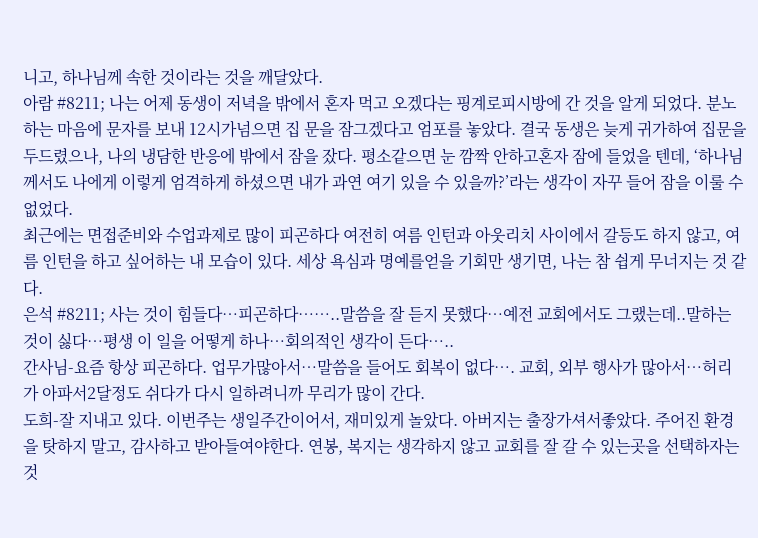니고, 하나님께 속한 것이라는 것을 깨달았다.
아람 #8211; 나는 어제 동생이 저녁을 밖에서 혼자 먹고 오겠다는 핑계로피시방에 간 것을 알게 되었다. 분노하는 마음에 문자를 보내 12시가넘으면 집 문을 잠그겠다고 엄포를 놓았다. 결국 동생은 늦게 귀가하여 집문을 두드렸으나, 나의 냉담한 반응에 밖에서 잠을 잤다. 평소같으면 눈 깜짝 안하고혼자 잠에 들었을 텐데, ‘하나님께서도 나에게 이렇게 엄격하게 하셨으면 내가 과연 여기 있을 수 있을까?’라는 생각이 자꾸 들어 잠을 이룰 수 없었다.
최근에는 면접준비와 수업과제로 많이 피곤하다 여전히 여름 인턴과 아웃리치 사이에서 갈등도 하지 않고, 여름 인턴을 하고 싶어하는 내 모습이 있다. 세상 욕심과 명예를얻을 기회만 생기면, 나는 참 쉽게 무너지는 것 같다.
은석 #8211; 사는 것이 힘들다…피곤하다……..말씀을 잘 듣지 못했다…예전 교회에서도 그랬는데..말하는 것이 싫다…평생 이 일을 어떻게 하나…회의적인 생각이 든다…..
간사님-요즘 항상 피곤하다. 업무가많아서…말씀을 들어도 회복이 없다…. 교회, 외부 행사가 많아서…허리가 아파서2달정도 쉬다가 다시 일하려니까 무리가 많이 간다.
도희-잘 지내고 있다. 이번주는 생일주간이어서, 재미있게 놀았다. 아버지는 출장가셔서좋았다. 주어진 환경을 탓하지 말고, 감사하고 받아들여야한다. 연봉, 복지는 생각하지 않고 교회를 잘 갈 수 있는곳을 선택하자는 것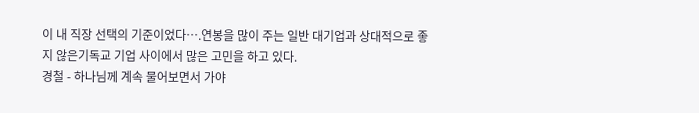이 내 직장 선택의 기준이었다….연봉을 많이 주는 일반 대기업과 상대적으로 좋지 않은기독교 기업 사이에서 많은 고민을 하고 있다.
경철 - 하나님께 계속 물어보면서 가야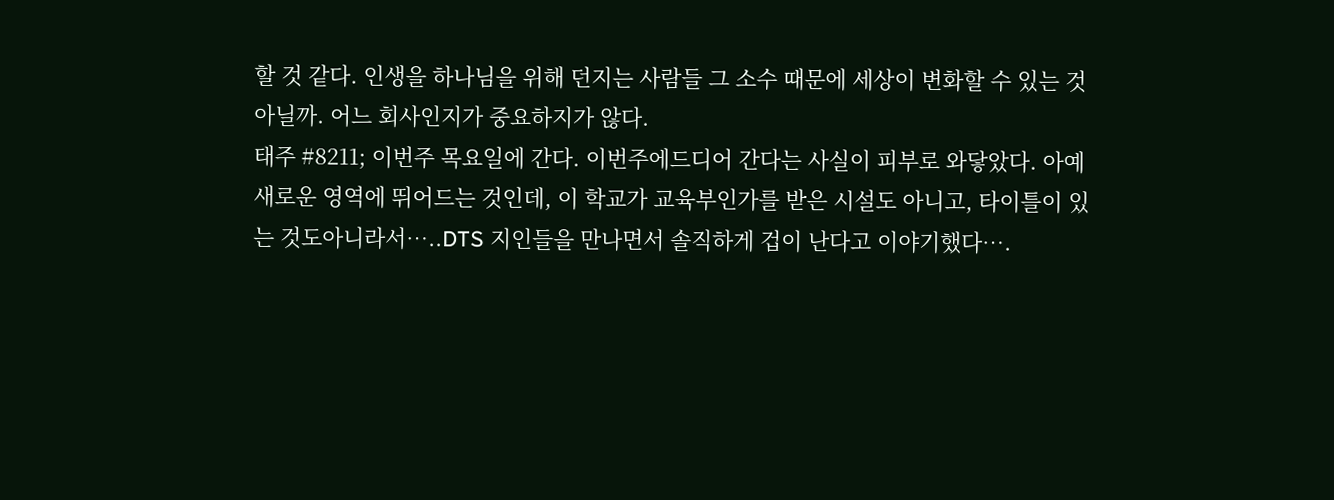할 것 같다. 인생을 하나님을 위해 던지는 사람들 그 소수 때문에 세상이 변화할 수 있는 것 아닐까. 어느 회사인지가 중요하지가 않다.
태주 #8211; 이번주 목요일에 간다. 이번주에드디어 간다는 사실이 피부로 와닿았다. 아예 새로운 영역에 뛰어드는 것인데, 이 학교가 교육부인가를 받은 시설도 아니고, 타이틀이 있는 것도아니라서…..DTS 지인들을 만나면서 솔직하게 겁이 난다고 이야기했다….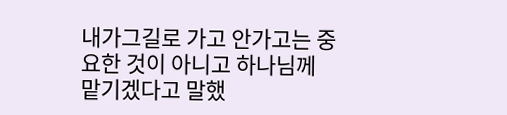내가그길로 가고 안가고는 중요한 것이 아니고 하나님께 맡기겠다고 말했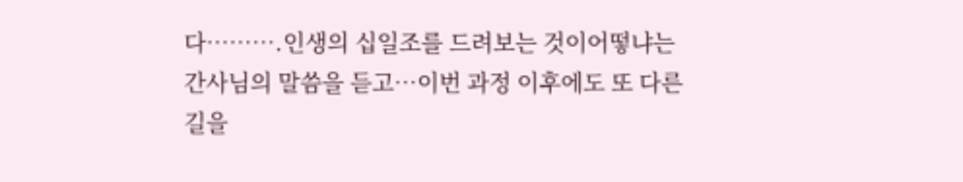다……….인생의 십일조를 드려보는 것이어떻냐는 간사님의 말씀을 듣고…이번 과정 이후에도 또 다른 길을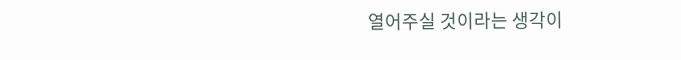열어주실 것이라는 생각이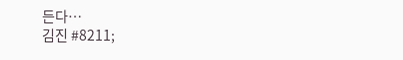든다…
김진 #8211;